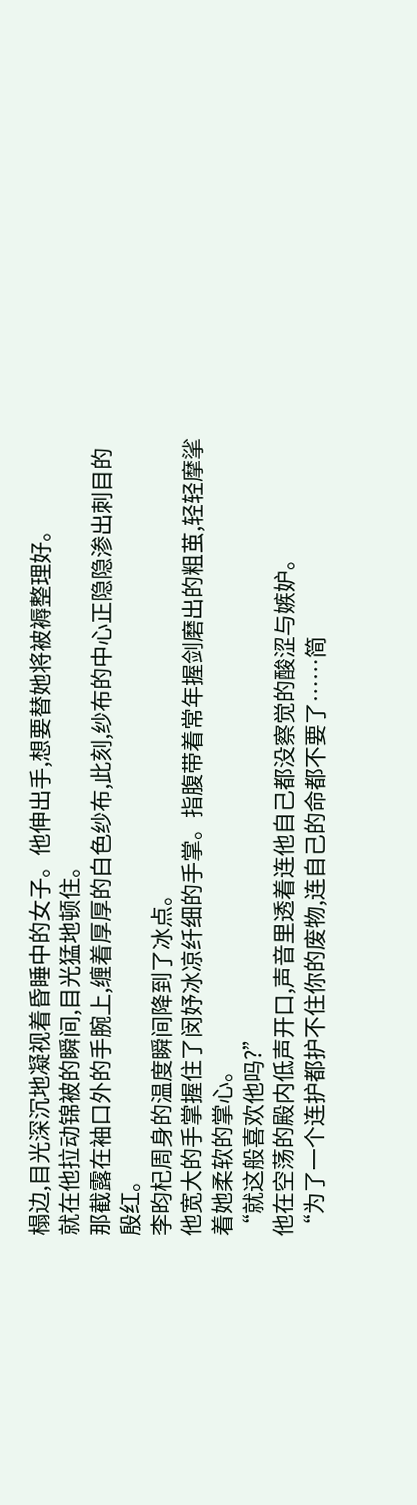榻边,目光深沉地凝视着昏睡中的女子。他伸出手,想要替她将被褥整理好。
就在他拉动锦被的瞬间,目光猛地顿住。
那截露在袖口外的手腕上,缠着厚厚的白色纱布,此刻,纱布的中心正隐隐渗出刺目的殷红。
李昀杞周身的温度瞬间降到了冰点。
他宽大的手掌握住了闵妤冰凉纤细的手掌。指腹带着常年握剑磨出的粗茧,轻轻摩挲着她柔软的掌心。
“就这般喜欢他吗?”
他在空荡的殿内低声开口,声音里透着连他自己都没察觉的酸涩与嫉妒。
“为了一个连护都护不住你的废物,连自己的命都不要了……简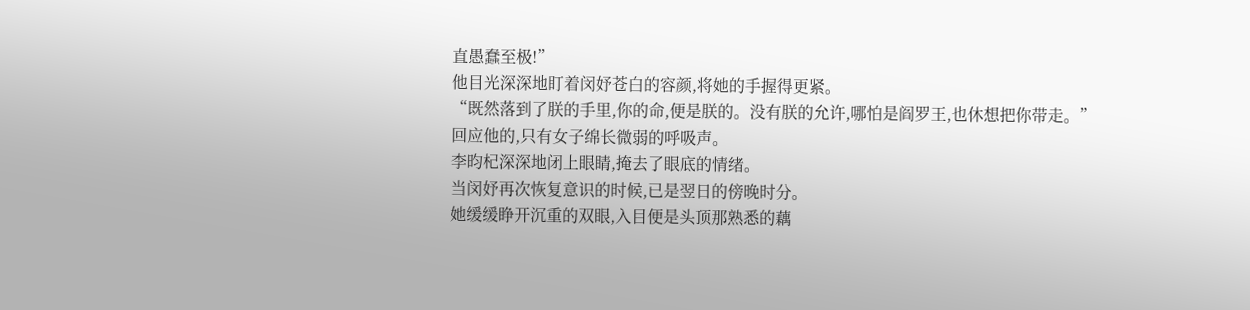直愚蠢至极!”
他目光深深地盯着闵妤苍白的容颜,将她的手握得更紧。
“既然落到了朕的手里,你的命,便是朕的。没有朕的允许,哪怕是阎罗王,也休想把你带走。”
回应他的,只有女子绵长微弱的呼吸声。
李昀杞深深地闭上眼睛,掩去了眼底的情绪。
当闵妤再次恢复意识的时候,已是翌日的傍晚时分。
她缓缓睁开沉重的双眼,入目便是头顶那熟悉的藕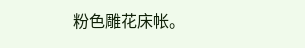粉色雕花床帐。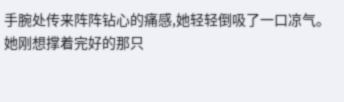手腕处传来阵阵钻心的痛感,她轻轻倒吸了一口凉气。
她刚想撑着完好的那只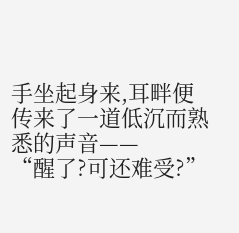手坐起身来,耳畔便传来了一道低沉而熟悉的声音——
“醒了?可还难受?”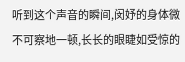听到这个声音的瞬间,闵妤的身体微不可察地一顿,长长的眼睫如受惊的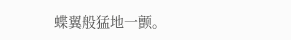蝶翼般猛地一颤。